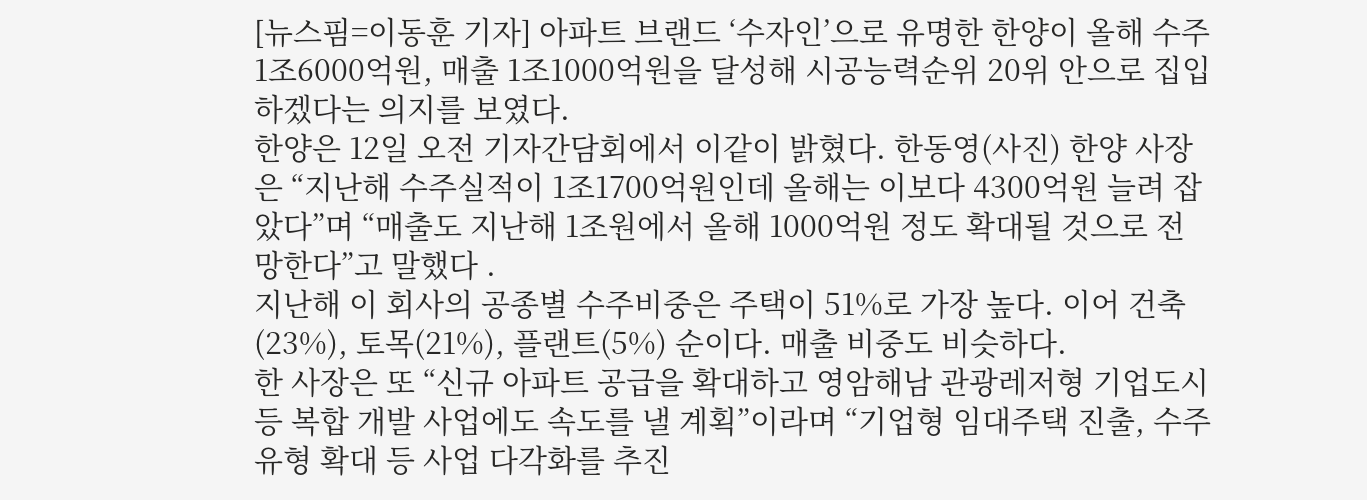[뉴스핌=이동훈 기자] 아파트 브랜드 ‘수자인’으로 유명한 한양이 올해 수주 1조6000억원, 매출 1조1000억원을 달성해 시공능력순위 20위 안으로 집입하겠다는 의지를 보였다.
한양은 12일 오전 기자간담회에서 이같이 밝혔다. 한동영(사진) 한양 사장은 “지난해 수주실적이 1조1700억원인데 올해는 이보다 4300억원 늘려 잡았다”며 “매출도 지난해 1조원에서 올해 1000억원 정도 확대될 것으로 전망한다”고 말했다 .
지난해 이 회사의 공종별 수주비중은 주택이 51%로 가장 높다. 이어 건축(23%), 토목(21%), 플랜트(5%) 순이다. 매출 비중도 비슷하다.
한 사장은 또 “신규 아파트 공급을 확대하고 영암해남 관광레저형 기업도시 등 복합 개발 사업에도 속도를 낼 계획”이라며 “기업형 임대주택 진출, 수주 유형 확대 등 사업 다각화를 추진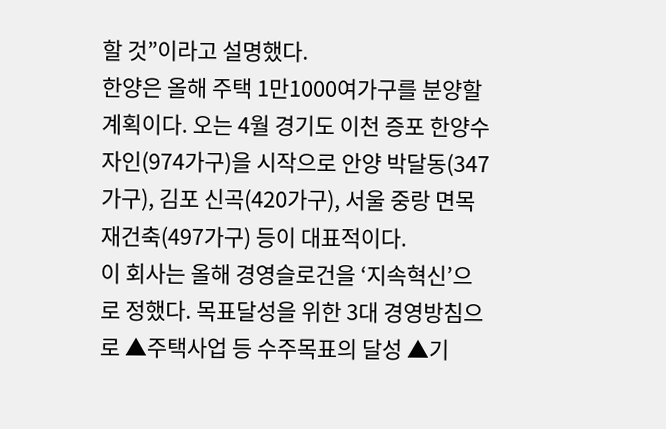할 것”이라고 설명했다.
한양은 올해 주택 1만1000여가구를 분양할 계획이다. 오는 4월 경기도 이천 증포 한양수자인(974가구)을 시작으로 안양 박달동(347가구), 김포 신곡(420가구), 서울 중랑 면목 재건축(497가구) 등이 대표적이다.
이 회사는 올해 경영슬로건을 ‘지속혁신’으로 정했다. 목표달성을 위한 3대 경영방침으로 ▲주택사업 등 수주목표의 달성 ▲기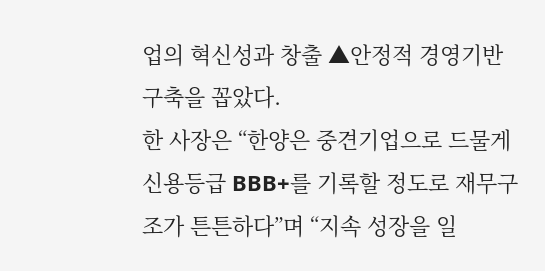업의 혁신성과 창출 ▲안정적 경영기반 구축을 꼽았다.
한 사장은 “한양은 중견기업으로 드물게 신용등급 BBB+를 기록할 정도로 재무구조가 튼튼하다”며 “지속 성장을 일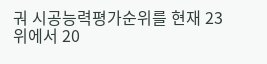궈 시공능력평가순위를 현재 23위에서 20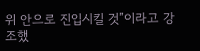위 안으로 진입시킬 것”이라고 강조했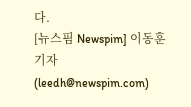다.
[뉴스핌 Newspim] 이동훈 기자 (leedh@newspim.com)